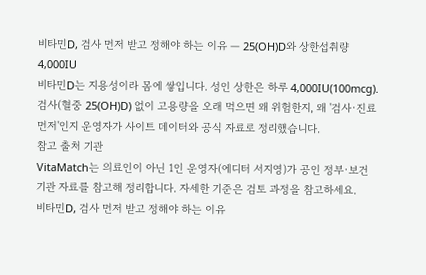비타민D, 검사 먼저 받고 정해야 하는 이유 — 25(OH)D와 상한섭취량 4,000IU
비타민D는 지용성이라 몸에 쌓입니다. 성인 상한은 하루 4,000IU(100mcg). 검사(혈중 25(OH)D) 없이 고용량을 오래 먹으면 왜 위험한지, 왜 '검사·진료 먼저'인지 운영자가 사이트 데이터와 공식 자료로 정리했습니다.
참고 출처 기관
VitaMatch는 의료인이 아닌 1인 운영자(에디터 서지영)가 공인 정부·보건 기관 자료를 참고해 정리합니다. 자세한 기준은 검토 과정을 참고하세요.
비타민D, 검사 먼저 받고 정해야 하는 이유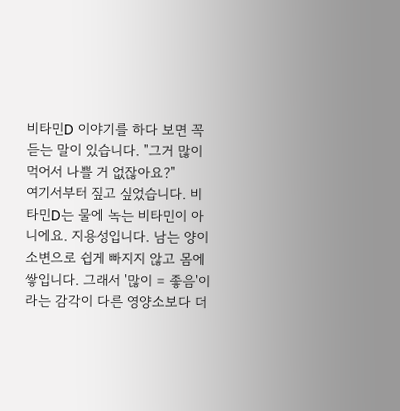비타민D 이야기를 하다 보면 꼭 듣는 말이 있습니다. "그거 많이 먹어서 나쁠 거 없잖아요?"
여기서부터 짚고 싶었습니다. 비타민D는 물에 녹는 비타민이 아니에요. 지용성입니다. 남는 양이 소변으로 쉽게 빠지지 않고 몸에 쌓입니다. 그래서 '많이 = 좋음'이라는 감각이 다른 영양소보다 더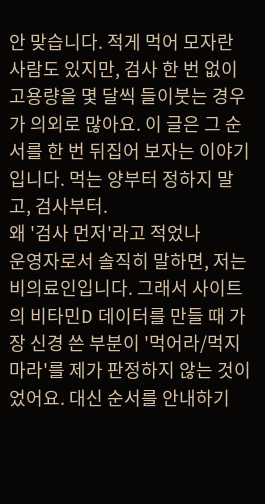안 맞습니다. 적게 먹어 모자란 사람도 있지만, 검사 한 번 없이 고용량을 몇 달씩 들이붓는 경우가 의외로 많아요. 이 글은 그 순서를 한 번 뒤집어 보자는 이야기입니다. 먹는 양부터 정하지 말고, 검사부터.
왜 '검사 먼저'라고 적었나
운영자로서 솔직히 말하면, 저는 비의료인입니다. 그래서 사이트의 비타민D 데이터를 만들 때 가장 신경 쓴 부분이 '먹어라/먹지 마라'를 제가 판정하지 않는 것이었어요. 대신 순서를 안내하기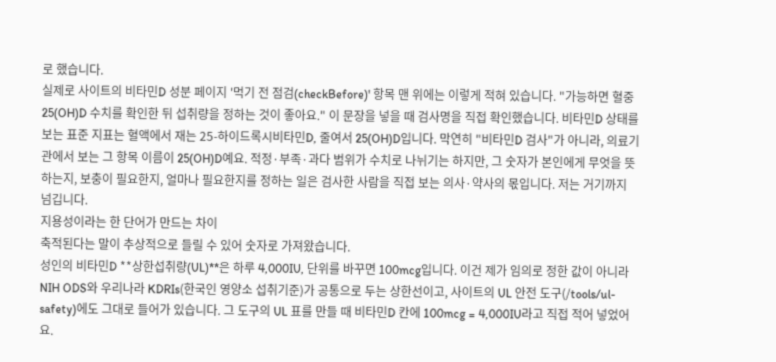로 했습니다.
실제로 사이트의 비타민D 성분 페이지 '먹기 전 점검(checkBefore)' 항목 맨 위에는 이렇게 적혀 있습니다. "가능하면 혈중 25(OH)D 수치를 확인한 뒤 섭취량을 정하는 것이 좋아요." 이 문장을 넣을 때 검사명을 직접 확인했습니다. 비타민D 상태를 보는 표준 지표는 혈액에서 재는 25-하이드록시비타민D, 줄여서 25(OH)D입니다. 막연히 "비타민D 검사"가 아니라, 의료기관에서 보는 그 항목 이름이 25(OH)D예요. 적정·부족·과다 범위가 수치로 나뉘기는 하지만, 그 숫자가 본인에게 무엇을 뜻하는지, 보충이 필요한지, 얼마나 필요한지를 정하는 일은 검사한 사람을 직접 보는 의사·약사의 몫입니다. 저는 거기까지 넘깁니다.
지용성이라는 한 단어가 만드는 차이
축적된다는 말이 추상적으로 들릴 수 있어 숫자로 가져왔습니다.
성인의 비타민D **상한섭취량(UL)**은 하루 4,000IU, 단위를 바꾸면 100mcg입니다. 이건 제가 임의로 정한 값이 아니라 NIH ODS와 우리나라 KDRIs(한국인 영양소 섭취기준)가 공통으로 두는 상한선이고, 사이트의 UL 안전 도구(/tools/ul-safety)에도 그대로 들어가 있습니다. 그 도구의 UL 표를 만들 때 비타민D 칸에 100mcg = 4,000IU라고 직접 적어 넣었어요.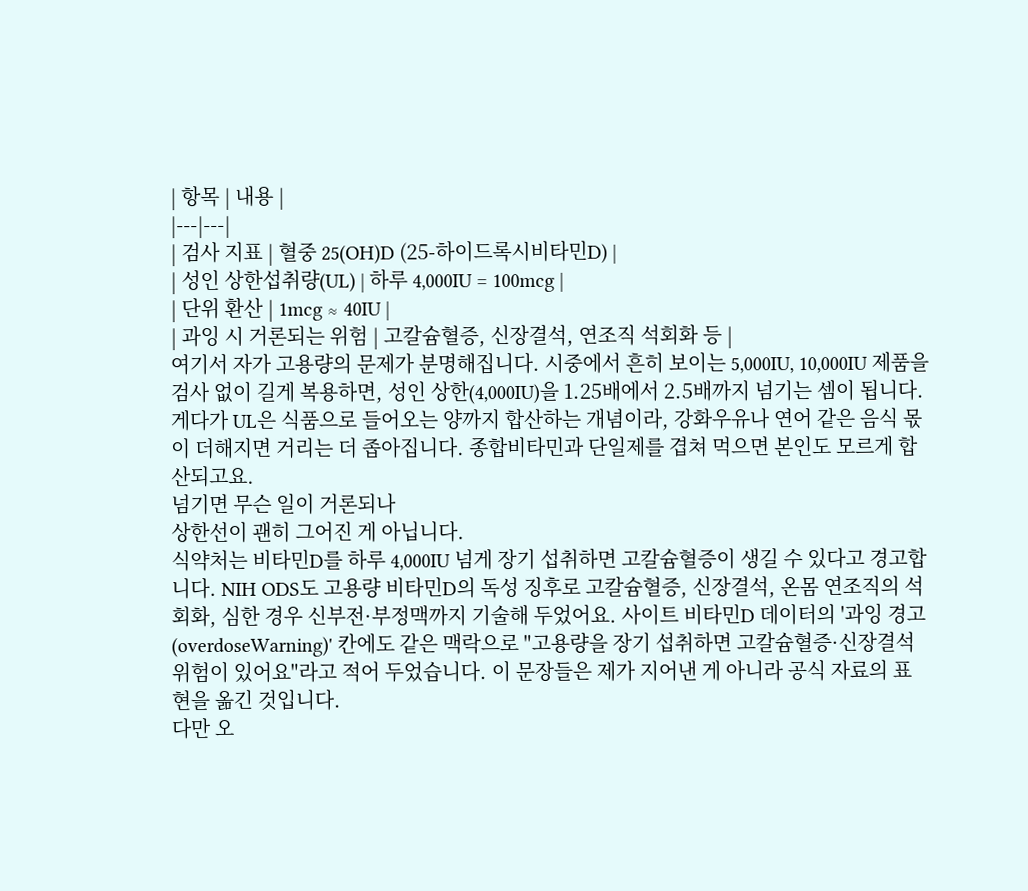| 항목 | 내용 |
|---|---|
| 검사 지표 | 혈중 25(OH)D (25-하이드록시비타민D) |
| 성인 상한섭취량(UL) | 하루 4,000IU = 100mcg |
| 단위 환산 | 1mcg ≈ 40IU |
| 과잉 시 거론되는 위험 | 고칼슘혈증, 신장결석, 연조직 석회화 등 |
여기서 자가 고용량의 문제가 분명해집니다. 시중에서 흔히 보이는 5,000IU, 10,000IU 제품을 검사 없이 길게 복용하면, 성인 상한(4,000IU)을 1.25배에서 2.5배까지 넘기는 셈이 됩니다. 게다가 UL은 식품으로 들어오는 양까지 합산하는 개념이라, 강화우유나 연어 같은 음식 몫이 더해지면 거리는 더 좁아집니다. 종합비타민과 단일제를 겹쳐 먹으면 본인도 모르게 합산되고요.
넘기면 무슨 일이 거론되나
상한선이 괜히 그어진 게 아닙니다.
식약처는 비타민D를 하루 4,000IU 넘게 장기 섭취하면 고칼슘혈증이 생길 수 있다고 경고합니다. NIH ODS도 고용량 비타민D의 독성 징후로 고칼슘혈증, 신장결석, 온몸 연조직의 석회화, 심한 경우 신부전·부정맥까지 기술해 두었어요. 사이트 비타민D 데이터의 '과잉 경고(overdoseWarning)' 칸에도 같은 맥락으로 "고용량을 장기 섭취하면 고칼슘혈증·신장결석 위험이 있어요"라고 적어 두었습니다. 이 문장들은 제가 지어낸 게 아니라 공식 자료의 표현을 옮긴 것입니다.
다만 오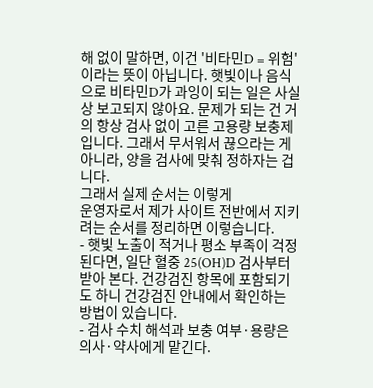해 없이 말하면, 이건 '비타민D = 위험'이라는 뜻이 아닙니다. 햇빛이나 음식으로 비타민D가 과잉이 되는 일은 사실상 보고되지 않아요. 문제가 되는 건 거의 항상 검사 없이 고른 고용량 보충제입니다. 그래서 무서워서 끊으라는 게 아니라, 양을 검사에 맞춰 정하자는 겁니다.
그래서 실제 순서는 이렇게
운영자로서 제가 사이트 전반에서 지키려는 순서를 정리하면 이렇습니다.
- 햇빛 노출이 적거나 평소 부족이 걱정된다면, 일단 혈중 25(OH)D 검사부터 받아 본다. 건강검진 항목에 포함되기도 하니 건강검진 안내에서 확인하는 방법이 있습니다.
- 검사 수치 해석과 보충 여부·용량은 의사·약사에게 맡긴다.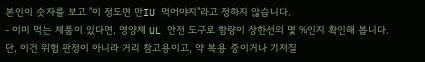본인이 숫자를 보고 "이 정도면 만IU 먹어야지"라고 정하지 않습니다.
- 이미 먹는 제품이 있다면, 영양제 UL 안전 도구로 함량이 상한선의 몇 %인지 확인해 봅니다. 단, 이건 위험 판정이 아니라 거리 참고용이고, 약 복용 중이거나 기저질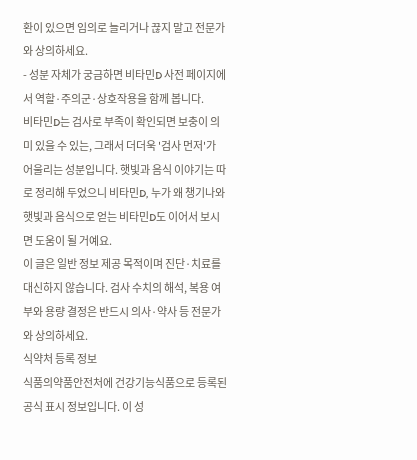환이 있으면 임의로 늘리거나 끊지 말고 전문가와 상의하세요.
- 성분 자체가 궁금하면 비타민D 사전 페이지에서 역할·주의군·상호작용을 함께 봅니다.
비타민D는 검사로 부족이 확인되면 보충이 의미 있을 수 있는, 그래서 더더욱 '검사 먼저'가 어울리는 성분입니다. 햇빛과 음식 이야기는 따로 정리해 두었으니 비타민D, 누가 왜 챙기나와 햇빛과 음식으로 얻는 비타민D도 이어서 보시면 도움이 될 거예요.
이 글은 일반 정보 제공 목적이며 진단·치료를 대신하지 않습니다. 검사 수치의 해석, 복용 여부와 용량 결정은 반드시 의사·약사 등 전문가와 상의하세요.
식약처 등록 정보
식품의약품안전처에 건강기능식품으로 등록된 공식 표시 정보입니다. 이 성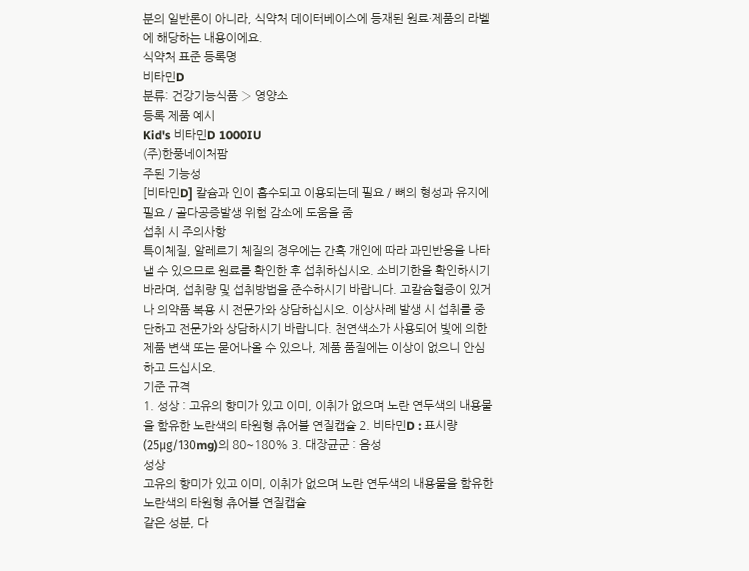분의 일반론이 아니라, 식약처 데이터베이스에 등재된 원료·제품의 라벨에 해당하는 내용이에요.
식약처 표준 등록명
비타민D
분류: 건강기능식품 › 영양소
등록 제품 예시
Kid's 비타민D 1000IU
(주)한풍네이처팜
주된 기능성
[비타민D] 칼슘과 인이 흡수되고 이용되는데 필요 / 뼈의 형성과 유지에 필요 / 골다공증발생 위험 감소에 도움을 줌
섭취 시 주의사항
특이체질, 알레르기 체질의 경우에는 간혹 개인에 따라 과민반응을 나타낼 수 있으므로 원료를 확인한 후 섭취하십시오. 소비기한을 확인하시기 바라며, 섭취량 및 섭취방법을 준수하시기 바랍니다. 고칼슘혈증이 있거나 의약품 복용 시 전문가와 상담하십시오. 이상사례 발생 시 섭취를 중단하고 전문가와 상담하시기 바랍니다. 천연색소가 사용되어 빛에 의한 제품 변색 또는 묻어나올 수 있으나, 제품 품질에는 이상이 없으니 안심하고 드십시오.
기준 규격
1. 성상 : 고유의 향미가 있고 이미, 이취가 없으며 노란 연두색의 내용물을 함유한 노란색의 타원형 츄어블 연질캡슐 2. 비타민D : 표시량(25μg/130mg)의 80~180% 3. 대장균군 : 음성
성상
고유의 향미가 있고 이미, 이취가 없으며 노란 연두색의 내용물을 함유한 노란색의 타원형 츄어블 연질캡슐
같은 성분, 다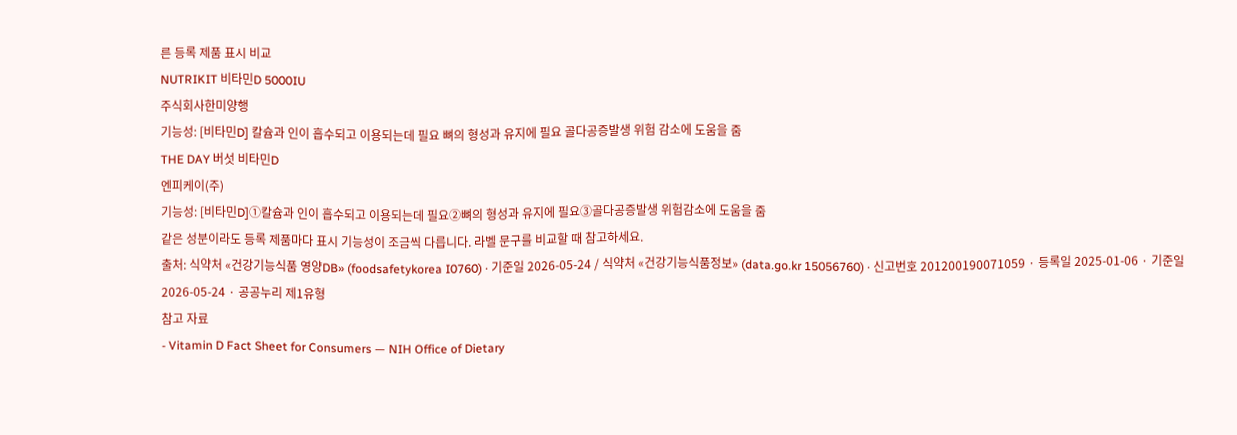른 등록 제품 표시 비교
NUTRIKIT 비타민D 5000IU
주식회사한미양행
기능성: [비타민D] 칼슘과 인이 흡수되고 이용되는데 필요 뼈의 형성과 유지에 필요 골다공증발생 위험 감소에 도움을 줌
THE DAY 버섯 비타민D
엔피케이(주)
기능성: [비타민D]①칼슘과 인이 흡수되고 이용되는데 필요②뼈의 형성과 유지에 필요③골다공증발생 위험감소에 도움을 줌
같은 성분이라도 등록 제품마다 표시 기능성이 조금씩 다릅니다. 라벨 문구를 비교할 때 참고하세요.
출처: 식약처 «건강기능식품 영양DB» (foodsafetykorea I0760) · 기준일 2026-05-24 / 식약처 «건강기능식품정보» (data.go.kr 15056760) · 신고번호 201200190071059 · 등록일 2025-01-06 · 기준일 2026-05-24 · 공공누리 제1유형
참고 자료
- Vitamin D Fact Sheet for Consumers — NIH Office of Dietary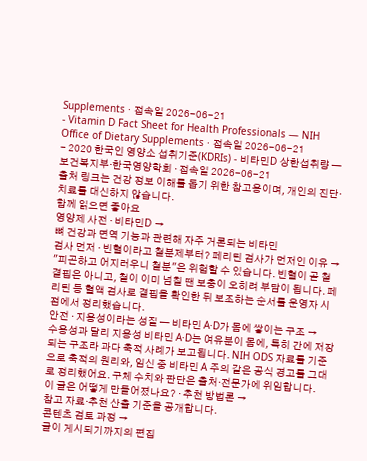Supplements · 접속일 2026-06-21
- Vitamin D Fact Sheet for Health Professionals — NIH Office of Dietary Supplements · 접속일 2026-06-21
- 2020 한국인 영양소 섭취기준(KDRIs) - 비타민D 상한섭취량 — 보건복지부·한국영양학회 · 접속일 2026-06-21
출처 링크는 건강 정보 이해를 돕기 위한 참고용이며, 개인의 진단·치료를 대신하지 않습니다.
함께 읽으면 좋아요
영양제 사전 · 비타민D →
뼈 건강과 면역 기능과 관련해 자주 거론되는 비타민
검사 먼저 · 빈혈이라고 철분제부터? 페리틴 검사가 먼저인 이유 →
"피곤하고 어지러우니 철분"은 위험할 수 있습니다. 빈혈이 곧 철 결핍은 아니고, 철이 이미 넘칠 땐 보충이 오히려 부담이 됩니다. 페리틴 등 혈액 검사로 결핍을 확인한 뒤 보조하는 순서를 운영자 시점에서 정리했습니다.
안전 · 지용성이라는 성질 — 비타민 A·D가 몸에 쌓이는 구조 →
수용성과 달리 지용성 비타민 A·D는 여유분이 몸에, 특히 간에 저장되는 구조라 과다 축적 사례가 보고됩니다. NIH ODS 자료를 기준으로 축적의 원리와, 임신 중 비타민 A 주의 같은 공식 경고를 그대로 정리했어요. 구체 수치와 판단은 출처·전문가에 위임합니다.
이 글은 어떻게 만들어졌나요? · 추천 방법론 →
참고 자료·추천 산출 기준을 공개합니다.
콘텐츠 검토 과정 →
글이 게시되기까지의 편집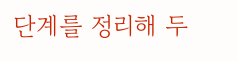단계를 정리해 두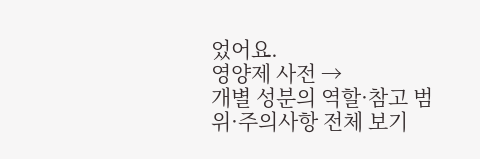었어요.
영양제 사전 →
개별 성분의 역할·참고 범위·주의사항 전체 보기